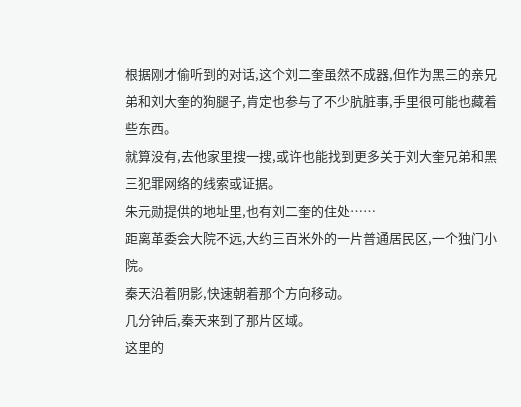根据刚才偷听到的对话,这个刘二奎虽然不成器,但作为黑三的亲兄弟和刘大奎的狗腿子,肯定也参与了不少肮脏事,手里很可能也藏着些东西。
就算没有,去他家里搜一搜,或许也能找到更多关于刘大奎兄弟和黑三犯罪网络的线索或证据。
朱元勋提供的地址里,也有刘二奎的住处……
距离革委会大院不远,大约三百米外的一片普通居民区,一个独门小院。
秦天沿着阴影,快速朝着那个方向移动。
几分钟后,秦天来到了那片区域。
这里的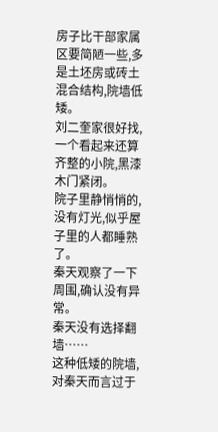房子比干部家属区要简陋一些,多是土坯房或砖土混合结构,院墙低矮。
刘二奎家很好找,一个看起来还算齐整的小院,黑漆木门紧闭。
院子里静悄悄的,没有灯光,似乎屋子里的人都睡熟了。
秦天观察了一下周围,确认没有异常。
秦天没有选择翻墙……
这种低矮的院墙,对秦天而言过于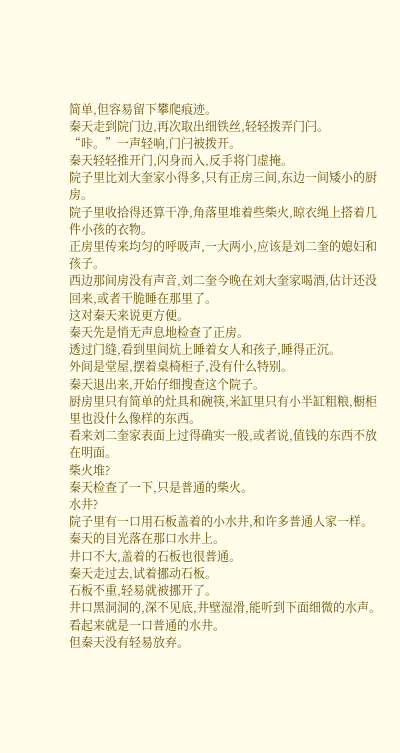简单,但容易留下攀爬痕迹。
秦天走到院门边,再次取出细铁丝,轻轻拨弄门闩。
“咔。”一声轻响,门闩被拨开。
秦天轻轻推开门,闪身而入,反手将门虚掩。
院子里比刘大奎家小得多,只有正房三间,东边一间矮小的厨房。
院子里收拾得还算干净,角落里堆着些柴火,晾衣绳上搭着几件小孩的衣物。
正房里传来均匀的呼吸声,一大两小,应该是刘二奎的媳妇和孩子。
西边那间房没有声音,刘二奎今晚在刘大奎家喝酒,估计还没回来,或者干脆睡在那里了。
这对秦天来说更方便。
秦天先是悄无声息地检查了正房。
透过门缝,看到里间炕上睡着女人和孩子,睡得正沉。
外间是堂屋,摆着桌椅柜子,没有什么特别。
秦天退出来,开始仔细搜查这个院子。
厨房里只有简单的灶具和碗筷,米缸里只有小半缸粗粮,橱柜里也没什么像样的东西。
看来刘二奎家表面上过得确实一般,或者说,值钱的东西不放在明面。
柴火堆?
秦天检查了一下,只是普通的柴火。
水井?
院子里有一口用石板盖着的小水井,和许多普通人家一样。
秦天的目光落在那口水井上。
井口不大,盖着的石板也很普通。
秦天走过去,试着挪动石板。
石板不重,轻易就被挪开了。
井口黑洞洞的,深不见底,井壁湿滑,能听到下面细微的水声。
看起来就是一口普通的水井。
但秦天没有轻易放弃。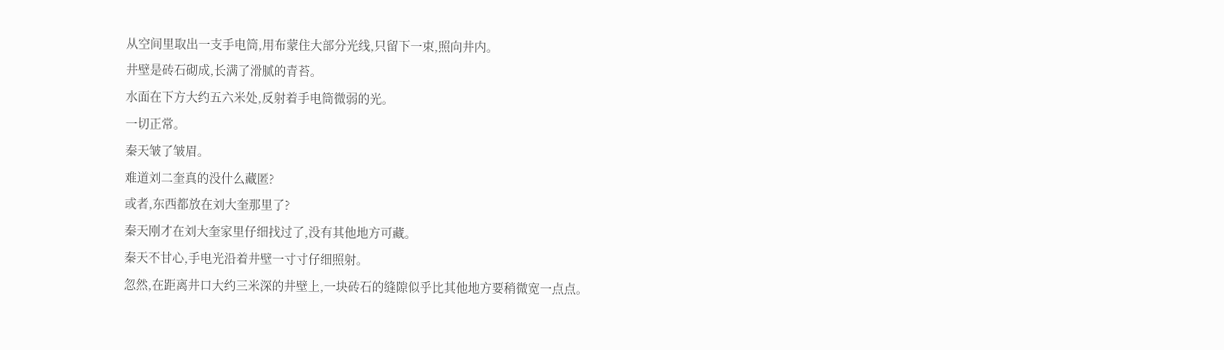从空间里取出一支手电筒,用布蒙住大部分光线,只留下一束,照向井内。
井壁是砖石砌成,长满了滑腻的青苔。
水面在下方大约五六米处,反射着手电筒微弱的光。
一切正常。
秦天皱了皱眉。
难道刘二奎真的没什么藏匿?
或者,东西都放在刘大奎那里了?
秦天刚才在刘大奎家里仔细找过了,没有其他地方可藏。
秦天不甘心,手电光沿着井壁一寸寸仔细照射。
忽然,在距离井口大约三米深的井壁上,一块砖石的缝隙似乎比其他地方要稍微宽一点点。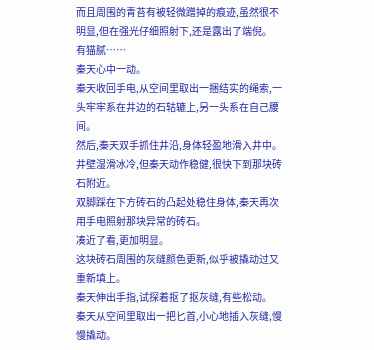而且周围的青苔有被轻微蹭掉的痕迹,虽然很不明显,但在强光仔细照射下,还是露出了端倪。
有猫腻……
秦天心中一动。
秦天收回手电,从空间里取出一捆结实的绳索,一头牢牢系在井边的石轱辘上,另一头系在自己腰间。
然后,秦天双手抓住井沿,身体轻盈地滑入井中。
井壁湿滑冰冷,但秦天动作稳健,很快下到那块砖石附近。
双脚踩在下方砖石的凸起处稳住身体,秦天再次用手电照射那块异常的砖石。
凑近了看,更加明显。
这块砖石周围的灰缝颜色更新,似乎被撬动过又重新填上。
秦天伸出手指,试探着抠了抠灰缝,有些松动。
秦天从空间里取出一把匕首,小心地插入灰缝,慢慢撬动。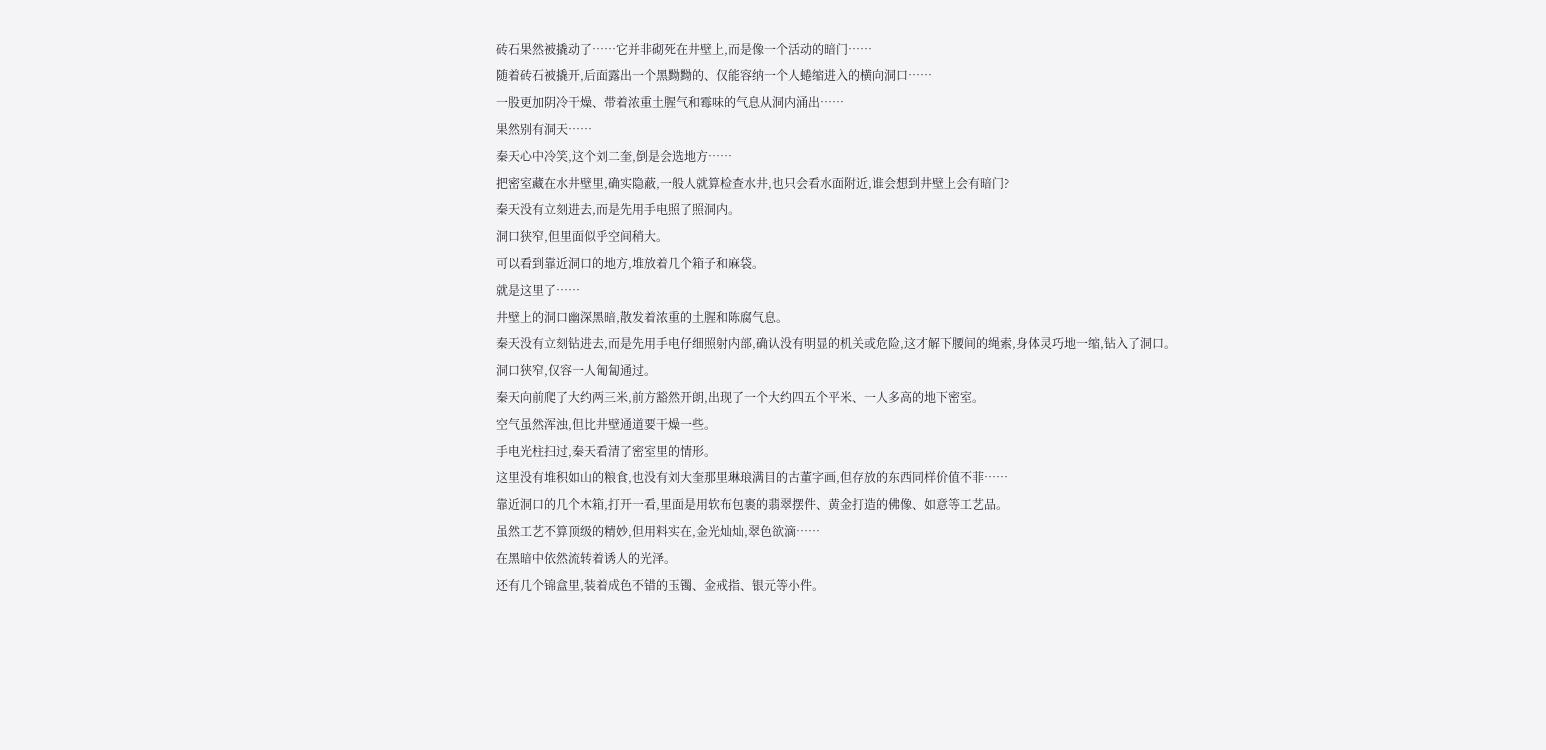砖石果然被撬动了……它并非砌死在井壁上,而是像一个活动的暗门……
随着砖石被撬开,后面露出一个黑黝黝的、仅能容纳一个人蜷缩进入的横向洞口……
一股更加阴冷干燥、带着浓重土腥气和霉味的气息从洞内涌出……
果然别有洞天……
秦天心中冷笑,这个刘二奎,倒是会选地方……
把密室藏在水井壁里,确实隐蔽,一般人就算检查水井,也只会看水面附近,谁会想到井壁上会有暗门?
秦天没有立刻进去,而是先用手电照了照洞内。
洞口狭窄,但里面似乎空间稍大。
可以看到靠近洞口的地方,堆放着几个箱子和麻袋。
就是这里了……
井壁上的洞口幽深黑暗,散发着浓重的土腥和陈腐气息。
秦天没有立刻钻进去,而是先用手电仔细照射内部,确认没有明显的机关或危险,这才解下腰间的绳索,身体灵巧地一缩,钻入了洞口。
洞口狭窄,仅容一人匍匐通过。
秦天向前爬了大约两三米,前方豁然开朗,出现了一个大约四五个平米、一人多高的地下密室。
空气虽然浑浊,但比井壁通道要干燥一些。
手电光柱扫过,秦天看清了密室里的情形。
这里没有堆积如山的粮食,也没有刘大奎那里琳琅满目的古董字画,但存放的东西同样价值不菲……
靠近洞口的几个木箱,打开一看,里面是用软布包裹的翡翠摆件、黄金打造的佛像、如意等工艺品。
虽然工艺不算顶级的精妙,但用料实在,金光灿灿,翠色欲滴……
在黑暗中依然流转着诱人的光泽。
还有几个锦盒里,装着成色不错的玉镯、金戒指、银元等小件。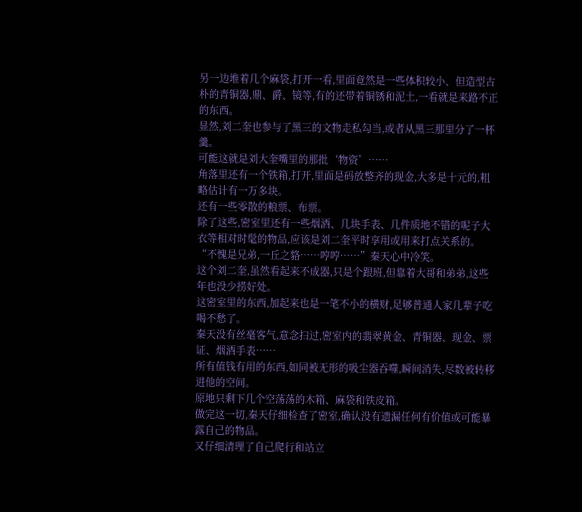另一边堆着几个麻袋,打开一看,里面竟然是一些体积较小、但造型古朴的青铜器,鼎、爵、镜等,有的还带着铜锈和泥土,一看就是来路不正的东西。
显然,刘二奎也参与了黑三的文物走私勾当,或者从黑三那里分了一杯羹。
可能这就是刘大奎嘴里的那批‘物资’……
角落里还有一个铁箱,打开,里面是码放整齐的现金,大多是十元的,粗略估计有一万多块。
还有一些零散的粮票、布票。
除了这些,密室里还有一些烟酒、几块手表、几件质地不错的呢子大衣等相对时髦的物品,应该是刘二奎平时享用或用来打点关系的。
“不愧是兄弟,一丘之貉……哼哼……”秦天心中冷笑。
这个刘二奎,虽然看起来不成器,只是个跟班,但靠着大哥和弟弟,这些年也没少捞好处。
这密室里的东西,加起来也是一笔不小的横财,足够普通人家几辈子吃喝不愁了。
秦天没有丝毫客气,意念扫过,密室内的翡翠黄金、青铜器、现金、票证、烟酒手表……
所有值钱有用的东西,如同被无形的吸尘器吞噬,瞬间消失,尽数被转移进他的空间。
原地只剩下几个空荡荡的木箱、麻袋和铁皮箱。
做完这一切,秦天仔细检查了密室,确认没有遗漏任何有价值或可能暴露自己的物品。
又仔细清理了自己爬行和站立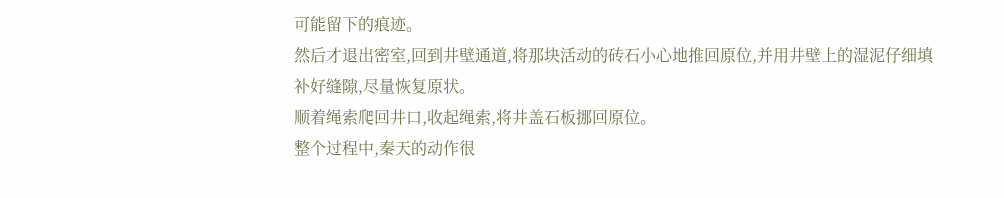可能留下的痕迹。
然后才退出密室,回到井壁通道,将那块活动的砖石小心地推回原位,并用井壁上的湿泥仔细填补好缝隙,尽量恢复原状。
顺着绳索爬回井口,收起绳索,将井盖石板挪回原位。
整个过程中,秦天的动作很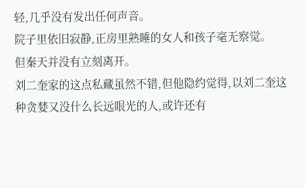轻,几乎没有发出任何声音。
院子里依旧寂静,正房里熟睡的女人和孩子毫无察觉。
但秦天并没有立刻离开。
刘二奎家的这点私藏虽然不错,但他隐约觉得,以刘二奎这种贪婪又没什么长远眼光的人,或许还有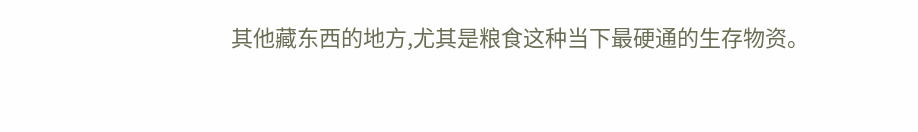其他藏东西的地方,尤其是粮食这种当下最硬通的生存物资。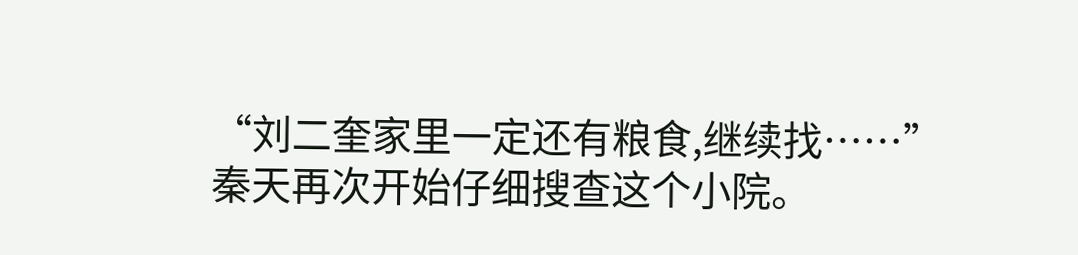“刘二奎家里一定还有粮食,继续找……”
秦天再次开始仔细搜查这个小院。